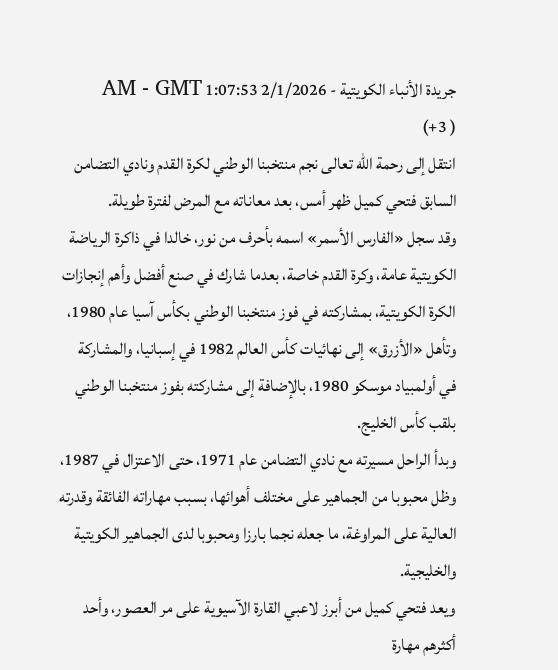جريدة الأنباء الكويتية - 2/1/2026 1:07:53 AM - GMT (+3 )
انتقل إلى رحمة الله تعالى نجم منتخبنا الوطني لكرة القدم ونادي التضامن السابق فتحي كميل ظهر أمس، بعد معاناته مع المرض لفترة طويلة.
وقد سجل «الفارس الأسمر» اسمه بأحرف من نور، خالدا في ذاكرة الرياضة الكويتية عامة، وكرة القدم خاصة، بعدما شارك في صنع أفضل وأهم إنجازات الكرة الكويتية، بمشاركته في فوز منتخبنا الوطني بكأس آسيا عام 1980، وتأهل «الأزرق» إلى نهائيات كأس العالم 1982 في إسبانيا، والمشاركة في أولمبياد موسكو 1980، بالإضافة إلى مشاركته بفوز منتخبنا الوطني بلقب كأس الخليج.
وبدأ الراحل مسيرته مع نادي التضامن عام 1971، حتى الاعتزال في 1987، وظل محبوبا من الجماهير على مختلف أهوائها، بسبب مهاراته الفائقة وقدرته العالية على المراوغة، ما جعله نجما بارزا ومحبوبا لدى الجماهير الكويتية والخليجية.
ويعد فتحي كميل من أبرز لاعبي القارة الآسيوية على مر العصور، وأحد أكثرهم مهارة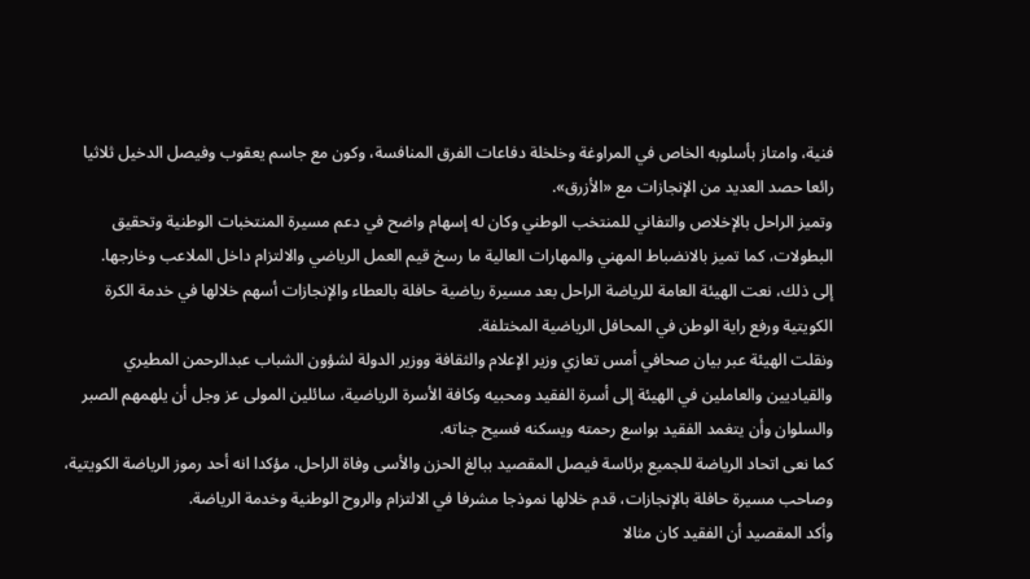فنية، وامتاز بأسلوبه الخاص في المراوغة وخلخلة دفاعات الفرق المنافسة، وكون مع جاسم يعقوب وفيصل الدخيل ثلاثيا رائعا حصد العديد من الإنجازات مع «الأزرق».
وتميز الراحل بالإخلاص والتفاني للمنتخب الوطني وكان له إسهام واضح في دعم مسيرة المنتخبات الوطنية وتحقيق البطولات، كما تميز بالانضباط المهني والمهارات العالية ما رسخ قيم العمل الرياضي والالتزام داخل الملاعب وخارجها.
إلى ذلك، نعت الهيئة العامة للرياضة الراحل بعد مسيرة رياضية حافلة بالعطاء والإنجازات أسهم خلالها في خدمة الكرة الكويتية ورفع راية الوطن في المحافل الرياضية المختلفة.
ونقلت الهيئة عبر بيان صحافي أمس تعازي وزير الإعلام والثقافة ووزير الدولة لشؤون الشباب عبدالرحمن المطيري والقياديين والعاملين في الهيئة إلى أسرة الفقيد ومحبيه وكافة الأسرة الرياضية، سائلين المولى عز وجل أن يلهمهم الصبر والسلوان وأن يتغمد الفقيد بواسع رحمته ويسكنه فسيح جناته.
كما نعى اتحاد الرياضة للجميع برئاسة فيصل المقصيد ببالغ الحزن والأسى وفاة الراحل، مؤكدا انه أحد رموز الرياضة الكويتية، وصاحب مسيرة حافلة بالإنجازات، قدم خلالها نموذجا مشرفا في الالتزام والروح الوطنية وخدمة الرياضة.
وأكد المقصيد أن الفقيد كان مثالا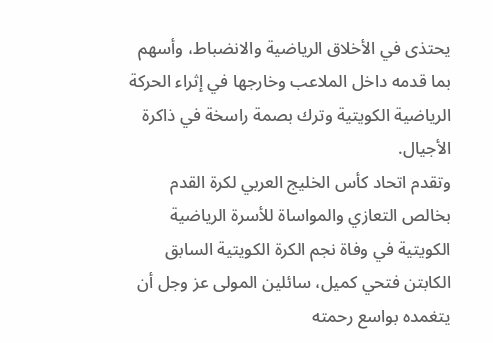يحتذى في الأخلاق الرياضية والانضباط، وأسهم بما قدمه داخل الملاعب وخارجها في إثراء الحركة الرياضية الكويتية وترك بصمة راسخة في ذاكرة الأجيال.
وتقدم اتحاد كأس الخليج العربي لكرة القدم بخالص التعازي والمواساة للأسرة الرياضية الكويتية في وفاة نجم الكرة الكويتية السابق الكابتن فتحي كميل، سائلين المولى عز وجل أن يتغمده بواسع رحمته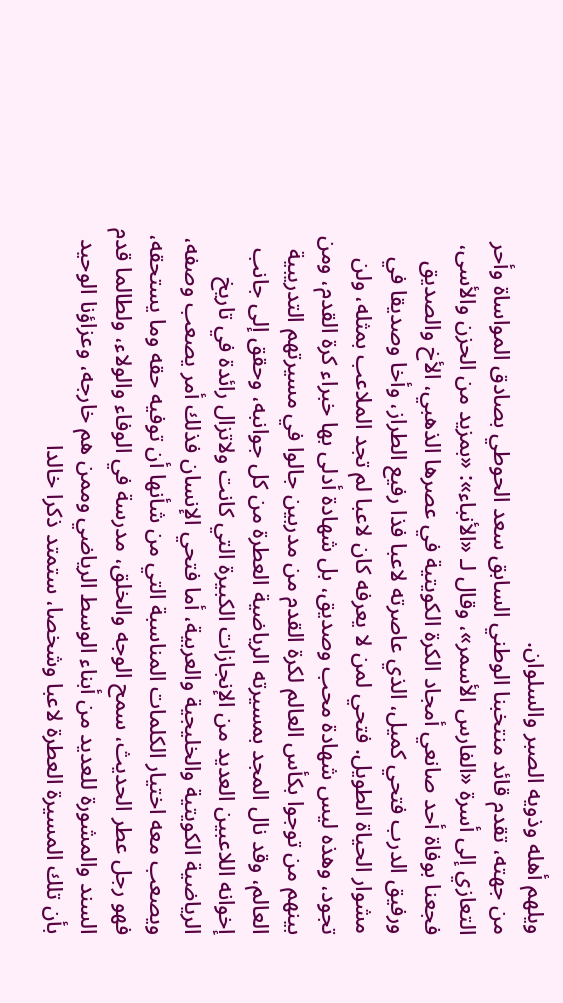ويلهم أهله وذويه الصبر والسلوان.
من جهته، تقدم قائد منتخبنا الوطني السابق سعد الحوطي بصادق المواساة وأحر التعازي إلى أسرة «الفارس الأسمر»، وقال لـ «الأنباء»: «بمزيد من الحزن والأسى، فجعنا بوفاة أحد صانعي أمجاد الكرة الكويتية في عصرها الذهبي، الأخ والصديق ورفيق الدرب فتحي كميل، الذي عاصرته لاعبا فذا رفيع الطراز، وأخا وصديقا في مشوار الحياة الطويل. فتحي لمن لا يعرفه كان لاعبا لم تجد الملاعب بمثله، ولن تجود، وهذه ليس شهادة محب وصديق، بل شهادة أدلى بها خبراء كرة القدم، ومن بينهم من توجوا بكأس العالم لكرة القدم من مدربين جالوا في مسيرتهم التدريبية العالم، وقد نال المجد بمسيرته الرياضية العطرة من كل جوانبه، وحقق إلى جانب إخوانه اللاعبين العديد من الإنجازات الكبيرة التي كانت ولاتزال رائدة في تاريخ الرياضية الكويتية والخليجية والعربية، أما فتحي الإنسان فذلك أمر يصعب وصفه، ويصعب معه اختيار الكلمات المناسبة التي من شأنها أن توفيه حقه وما يستحقه، فهو رجل عطر الحديث، سمح الوجه والخلق، مدرسة في الوفاء والولاء، ولطالما قدم السند والمشورة للعديد من أبناء الوسط الرياضي وممن هم خارجه، وعزاؤنا الوحيد بأن تلك المسيرة العطرة لاعبا وشخصا، ستمتد ذكرا خالدا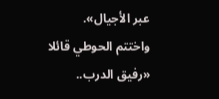عبر الأجيال».
واختتم الحوطي قائلا «رفيق الدرب..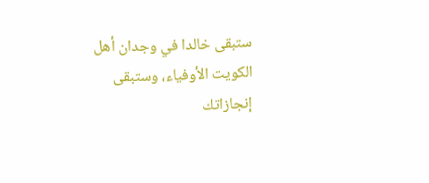ستبقى خالدا في وجدان أهل الكويت الأوفياء، وستبقى إنجازاتك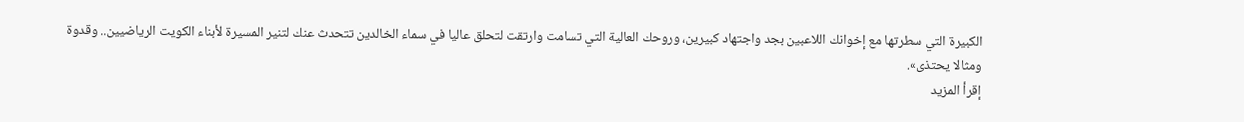الكبيرة التي سطرتها مع إخوانك اللاعبين بجد واجتهاد كبيرين، وروحك العالية التي تسامت وارتقت لتحلق عاليا في سماء الخالدين تتحدث عنك لتنير المسيرة لأبناء الكويت الرياضيين.. وقدوة ومثالا يحتذى».
إقرأ المزيد